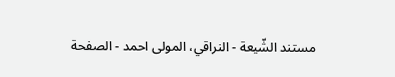مستند الشّيعة - النراقي، المولى احمد - الصفحة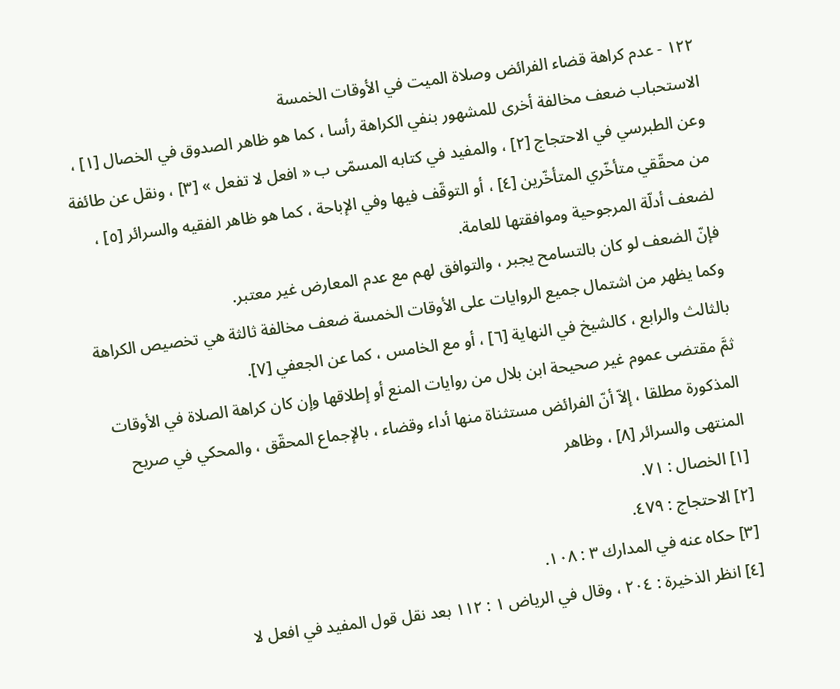١٢٢ - عدم كراهة قضاء الفرائض وصلاة الميت في الأوقات الخمسة
الاستحباب ضعف مخالفة أخرى للمشهور بنفي الكراهة رأسا ، كما هو ظاهر الصدوق في الخصال [١] ، وعن الطبرسي في الاحتجاج [٢] ، والمفيد في كتابه المسمّى ب « افعل لا تفعل » [٣] ، ونقل عن طائفة من محقّقي متأخّري المتأخّرين [٤] ، أو التوقّف فيها وفي الإباحة ، كما هو ظاهر الفقيه والسرائر [٥] ، لضعف أدلّة المرجوحية وموافقتها للعامة.
فإنّ الضعف لو كان بالتسامح يجبر ، والتوافق لهم مع عدم المعارض غير معتبر.
وكما يظهر من اشتمال جميع الروايات على الأوقات الخمسة ضعف مخالفة ثالثة هي تخصيص الكراهة بالثالث والرابع ، كالشيخ في النهاية [٦] ، أو مع الخامس ، كما عن الجعفي [٧].
ثمَّ مقتضى عموم غير صحيحة ابن بلال من روايات المنع أو إطلاقها وإن كان كراهة الصلاة في الأوقات المذكورة مطلقا ، إلاّ أنّ الفرائض مستثناة منها أداء وقضاء ، بالإجماع المحقّق ، والمحكي في صريح المنتهى والسرائر [٨] ، وظاهر
[١] الخصال : ٧١.
[٢] الاحتجاج : ٤٧٩.
[٣] حكاه عنه في المدارك ٣ : ١٠٨.
[٤] انظر الذخيرة : ٢٠٤ ، وقال في الرياض ١ : ١١٢ بعد نقل قول المفيد في افعل لا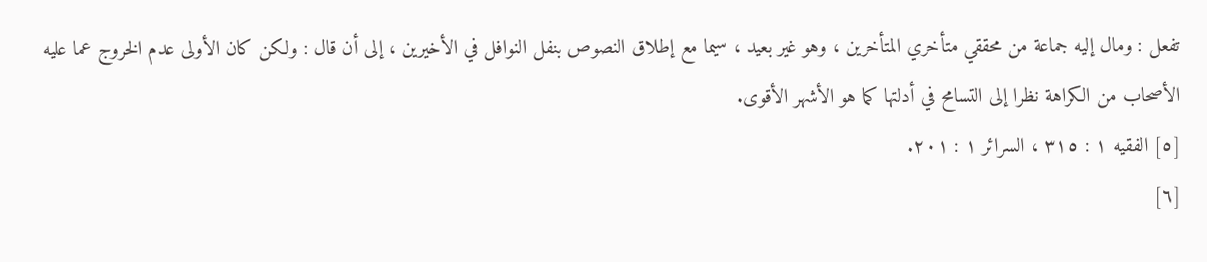تفعل : ومال إليه جماعة من محققي متأخري المتأخرين ، وهو غير بعيد ، سيما مع إطلاق النصوص بنفل النوافل في الأخيرين ، إلى أن قال : ولكن كان الأولى عدم الخروج عما عليه الأصحاب من الكراهة نظرا إلى التسامح في أدلتها كما هو الأشهر الأقوى.
[٥] الفقيه ١ : ٣١٥ ، السرائر ١ : ٢٠١.
[٦]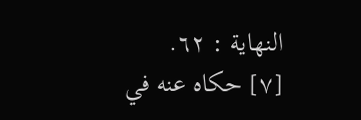النهاية : ٦٢.
[٧] حكاه عنه في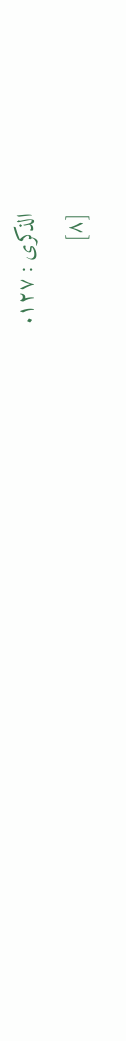الذكرى : ١٢٧.
[٨]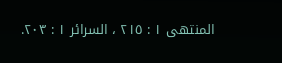المنتهى ١ : ٢١٥ ، السرائر ١ : ٢٠٣.